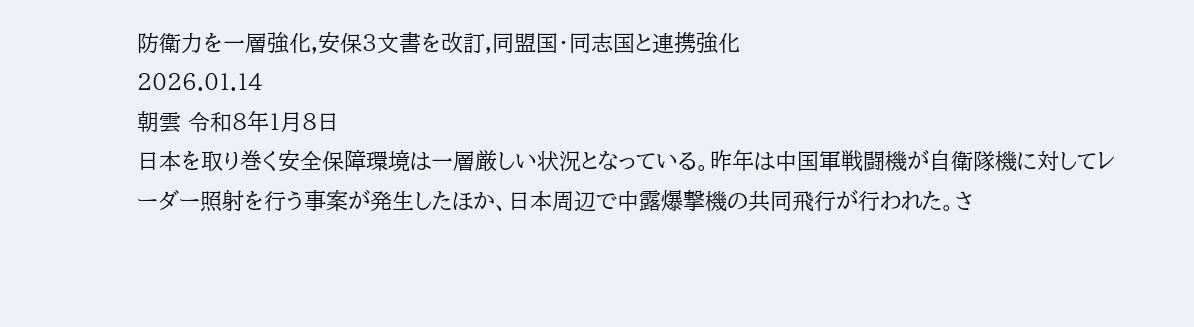防衛力を一層強化,安保3文書を改訂,同盟国・同志国と連携強化
2026.01.14
朝雲 令和8年1月8日
日本を取り巻く安全保障環境は一層厳しい状況となっている。昨年は中国軍戦闘機が自衛隊機に対してレーダー照射を行う事案が発生したほか、日本周辺で中露爆撃機の共同飛行が行われた。さ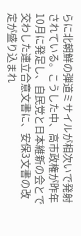らに北朝鮮の弾道ミサイルが相次いで発射されている。こうした中、高市政権が昨年10月に発足し、自民党と日本維新の会とで交わした連立合意文書に、安保3文書の改定が盛り込まれ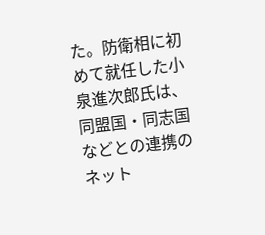た。防衛相に初めて就任した小泉進次郎氏は、同盟国・同志国などとの連携のネット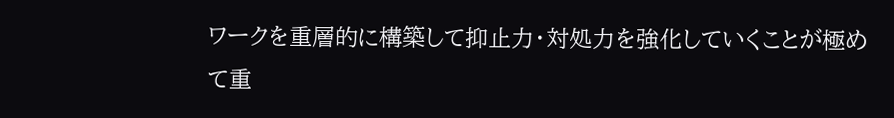ワークを重層的に構築して抑止力・対処力を強化していくことが極めて重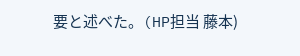要と述べた。(HP担当 藤本)